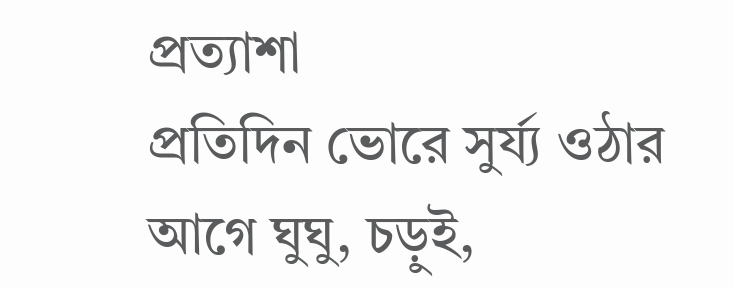প্রত্যাশা
প্রতিদিন ভোরে সুর্য্য ওঠার আগে ঘুঘু, চড়ুই,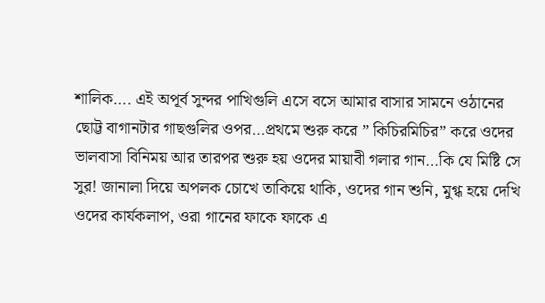শালিক…. এই অপূর্ব সুন্দর পাখিগুলি এসে বসে আমার বাসার সামনে ওঠানের ছোট্ট বাগানটার গাছগুলির ওপর…প্রথমে শুরু করে ” কিচিরমিচির” করে ওদের ভালবাসা বিনিময় আর তারপর শুরু হয় ওদের মায়াবী গলার গান…কি যে মিষ্টি সে সুর! জানালা দিয়ে অপলক চোখে তাকিয়ে থাকি, ওদের গান শুনি, মুগ্ধ হয়ে দেখি ওদের কার্যকলাপ, ওরা গানের ফাকে ফাকে এ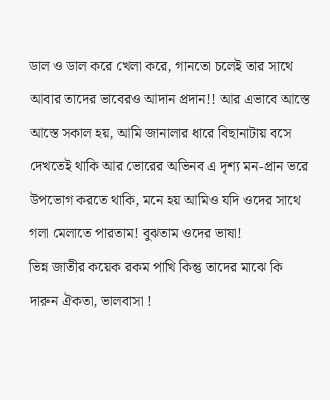ডাল ও ডাল করে খেলা করে, গানতো চলেই তার সাথে আবার তাদের ভাবেরও আদান প্রদান!! আর এভাবে আস্তে আস্তে সকাল হয়, আমি জানালার ধারে বিছানাটায় বসে দেখতেই থাকি আর ভোরের অভিনব এ দৃশ্য মন-প্রান ভরে উপভোগ করতে থাকি, মনে হয় আমিও যদি ওদের সাথে গলা মেলাতে পারতাম! বুঝতাম ওদের ভাষা!
ভিন্ন জাতীর কয়েক রকম পাখি কিন্তু তাদের মাঝে কি দারুন ঐকতা, ভালবাসা !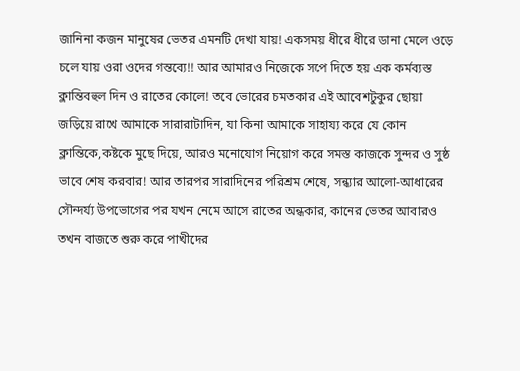জানিনা কজন মানুষের ভেতর এমনটি দেখা যায়! একসময় ধীরে ধীরে ডানা মেলে ওড়ে চলে যায় ওরা ওদের গন্তব্যে!! আর আমারও নিজেকে সপে দিতে হয় এক কর্মব্যস্ত ক্লান্তিবহুল দিন ও রাতের কোলে! তবে ভোরের চমতকার এই আবেশটুকুর ছোয়া জড়িয়ে রাখে আমাকে সারারাটাদিন, যা কিনা আমাকে সাহায্য করে যে কোন ক্লান্তিকে,কষ্টকে মুছে দিয়ে, আরও মনোযোগ নিয়োগ করে সমস্ত কাজকে সুন্দর ও সুষ্ঠ ভাবে শেষ করবার! আর তারপর সারাদিনের পরিশ্রম শেষে, সন্ধ্যার আলো-আধারের সৌন্দর্য্য উপভোগের পর যখন নেমে আসে রাতের অন্ধকার, কানের ভেতর আবারও তখন বাজতে শুরু করে পাখীদের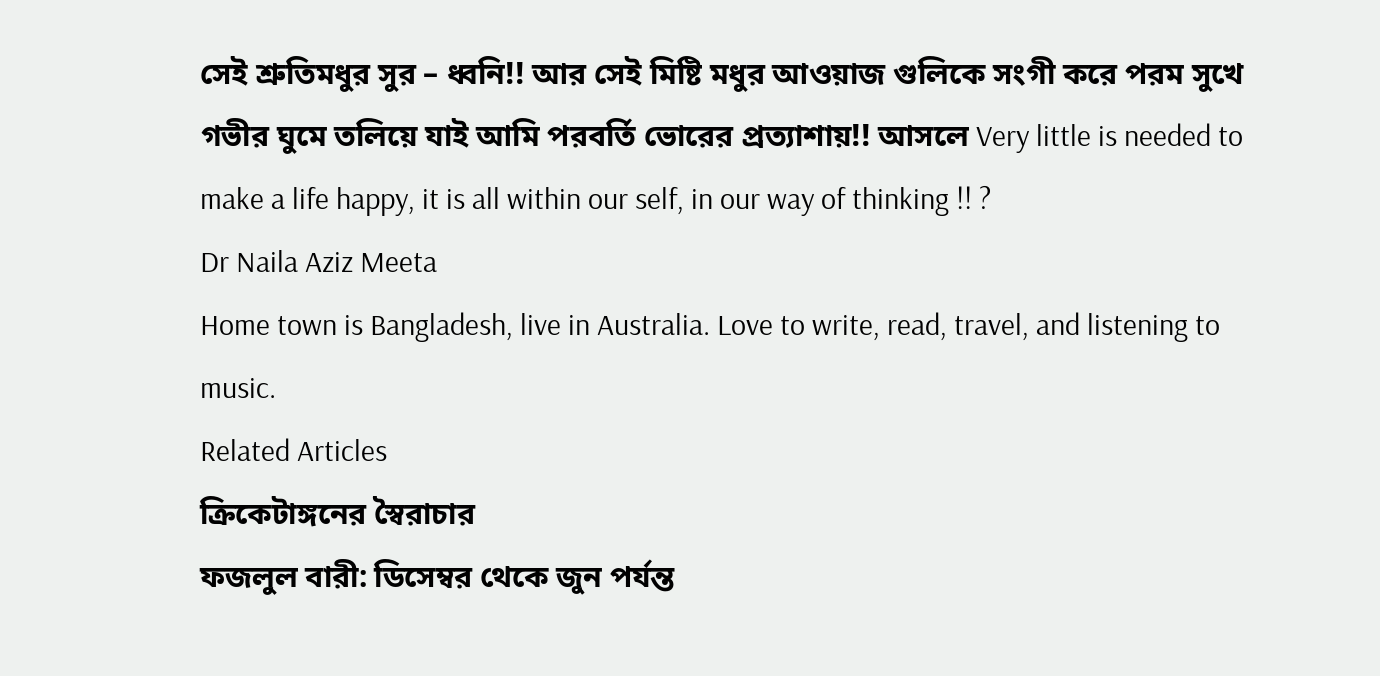সেই শ্রুতিমধুর সুর – ধ্বনি!! আর সেই মিষ্টি মধুর আওয়াজ গুলিকে সংগী করে পরম সুখে গভীর ঘুমে তলিয়ে যাই আমি পরবর্তি ভোরের প্রত্যাশায়!! আসলে Very little is needed to make a life happy, it is all within our self, in our way of thinking !! ?
Dr Naila Aziz Meeta
Home town is Bangladesh, live in Australia. Love to write, read, travel, and listening to music.
Related Articles
ক্রিকেটাঙ্গনের স্বৈরাচার
ফজলুল বারী: ডিসেম্বর থেকে জুন পর্যন্ত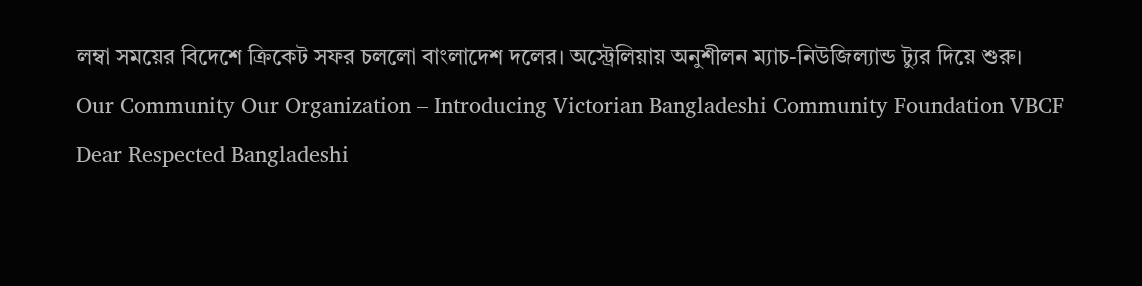লম্বা সময়ের বিদেশে ক্রিকেট সফর চললো বাংলাদেশ দলের। অস্ট্রেলিয়ায় অনুশীলন ম্যাচ-নিউজিল্যান্ড ট্যুর দিয়ে শুরু।
Our Community Our Organization – Introducing Victorian Bangladeshi Community Foundation VBCF
Dear Respected Bangladeshi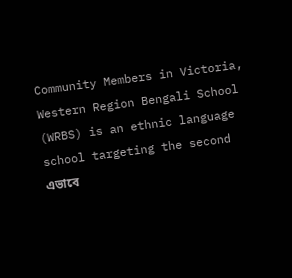Community Members in Victoria, Western Region Bengali School (WRBS) is an ethnic language school targeting the second
এভাবে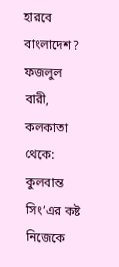হারবে বাংলাদেশ?
ফজলুল বারী, কলকাতা থেকে: কুলবান্ত সিং’এর কষ্ট নিজেকে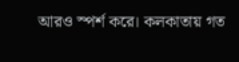আরও স্পর্শ করে। কলকাতায় গত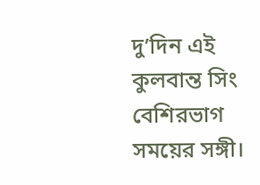দু’দিন এই কুলবান্ত সিং বেশিরভাগ সময়ের সঙ্গী।